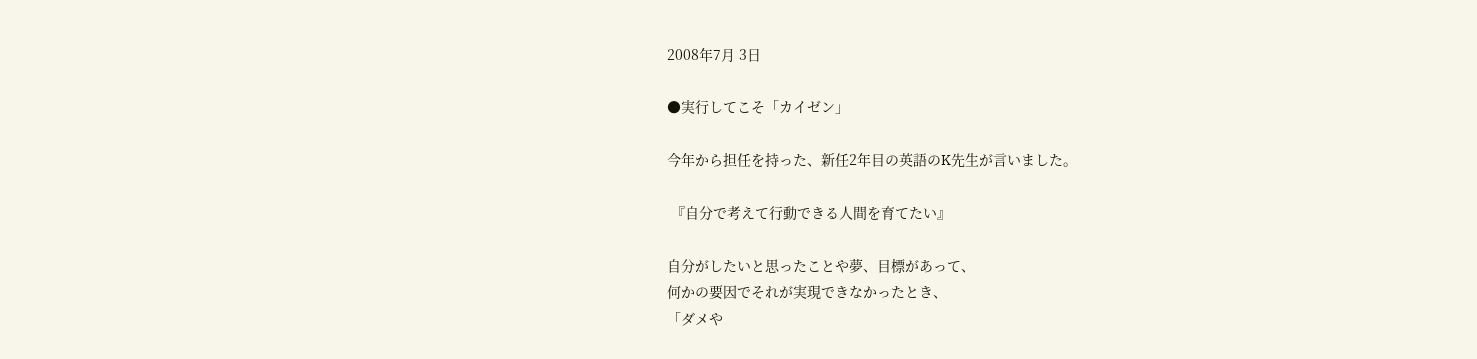2008年7月 3日

●実行してこそ「カイゼン」

今年から担任を持った、新任2年目の英語のK先生が言いました。

 『自分で考えて行動できる人間を育てたい』

自分がしたいと思ったことや夢、目標があって、
何かの要因でそれが実現できなかったとき、
「ダメや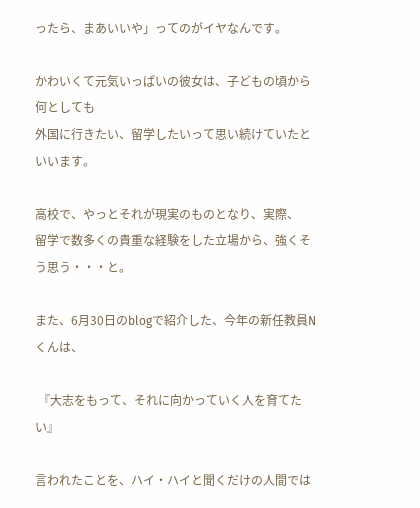ったら、まあいいや」ってのがイヤなんです。

かわいくて元気いっぱいの彼女は、子どもの頃から何としても
外国に行きたい、留学したいって思い続けていたといいます。

高校で、やっとそれが現実のものとなり、実際、
留学で数多くの貴重な経験をした立場から、強くそう思う・・・と。

また、6月30日のblogで紹介した、今年の新任教員Nくんは、

 『大志をもって、それに向かっていく人を育てたい』

言われたことを、ハイ・ハイと聞くだけの人間では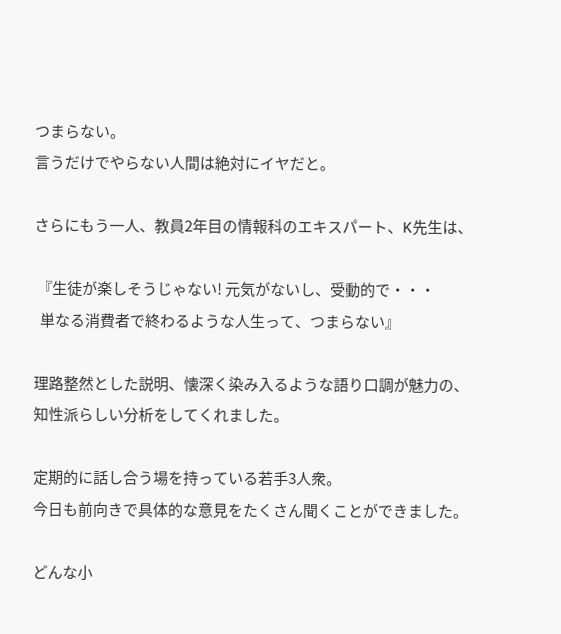つまらない。
言うだけでやらない人間は絶対にイヤだと。

さらにもう一人、教員2年目の情報科のエキスパート、K先生は、

 『生徒が楽しそうじゃない! 元気がないし、受動的で・・・
  単なる消費者で終わるような人生って、つまらない』

理路整然とした説明、懐深く染み入るような語り口調が魅力の、
知性派らしい分析をしてくれました。

定期的に話し合う場を持っている若手3人衆。
今日も前向きで具体的な意見をたくさん聞くことができました。

どんな小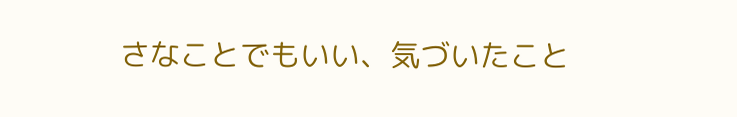さなことでもいい、気づいたこと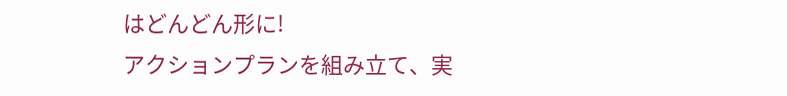はどんどん形に!
アクションプランを組み立て、実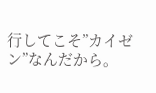行してこそ”カイゼン”なんだから。